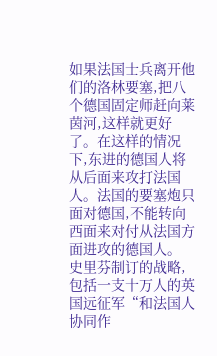如果法国士兵离开他们的洛林要塞,把八个德国固定师赶向莱茵河,这样就更好了。在这样的情况下,东进的德国人将从后面来攻打法国人。法国的要塞炮只面对德国,不能转向西面来对付从法国方面进攻的德国人。
史里芬制订的战略,包括一支十万人的英国远征军“和法国人协同作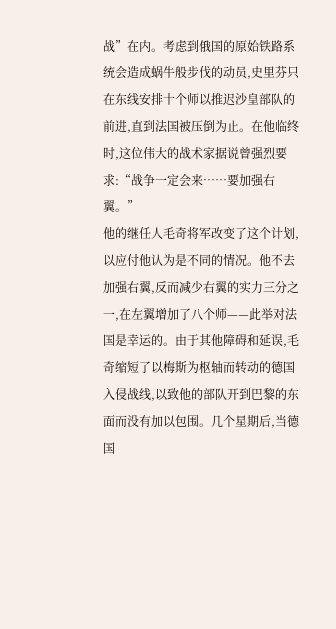战”在内。考虑到俄国的原始铁路系统会造成蜗牛般步伐的动员,史里芬只在东线安排十个师以推迟沙皇部队的前进,直到法国被压倒为止。在他临终时,这位伟大的战术家据说曾强烈要求:“战争一定会来……要加强右翼。”
他的继任人毛奇将军改变了这个计划,以应付他认为是不同的情况。他不去加强右翼,反而减少右翼的实力三分之一,在左翼增加了八个师——此举对法国是幸运的。由于其他障碍和延误,毛奇缩短了以梅斯为枢轴而转动的德国入侵战线,以致他的部队开到巴黎的东面而没有加以包围。几个星期后,当德国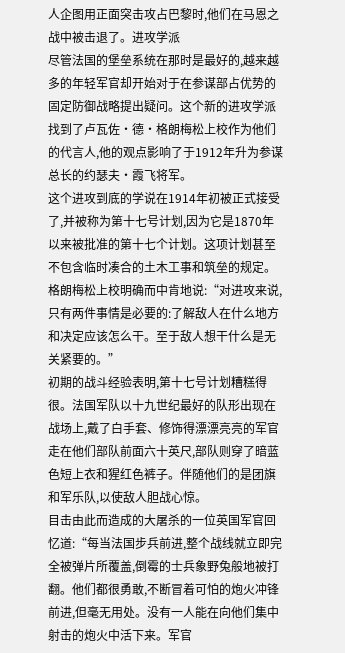人企图用正面突击攻占巴黎时,他们在马恩之战中被击退了。进攻学派
尽管法国的堡垒系统在那时是最好的,越来越多的年轻军官却开始对于在参谋部占优势的固定防御战略提出疑问。这个新的进攻学派找到了卢瓦佐·德·格朗梅松上校作为他们的代言人,他的观点影响了于1912年升为参谋总长的约瑟夫·霞飞将军。
这个进攻到底的学说在1914年初被正式接受了,并被称为第十七号计划,因为它是1870年以来被批准的第十七个计划。这项计划甚至不包含临时凑合的土木工事和筑垒的规定。格朗梅松上校明确而中肯地说:“对进攻来说,只有两件事情是必要的:了解敌人在什么地方和决定应该怎么干。至于敌人想干什么是无关紧要的。”
初期的战斗经验表明,第十七号计划糟糕得很。法国军队以十九世纪最好的队形出现在战场上,戴了白手套、修饰得漂漂亮亮的军官走在他们部队前面六十英尺,部队则穿了暗蓝色短上衣和猩红色裤子。伴随他们的是团旗和军乐队,以使敌人胆战心惊。
目击由此而造成的大屠杀的一位英国军官回忆道:“每当法国步兵前进,整个战线就立即完全被弹片所覆盖,倒霉的士兵象野兔般地被打翻。他们都很勇敢,不断冒着可怕的炮火冲锋前进,但毫无用处。没有一人能在向他们集中射击的炮火中活下来。军官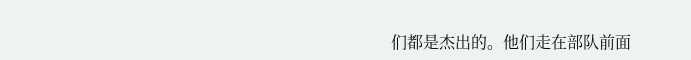们都是杰出的。他们走在部队前面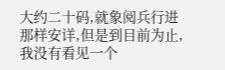大约二十码,就象阅兵行进那样安详,但是到目前为止,我没有看见一个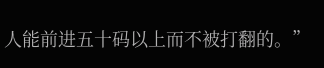人能前进五十码以上而不被打翻的。”